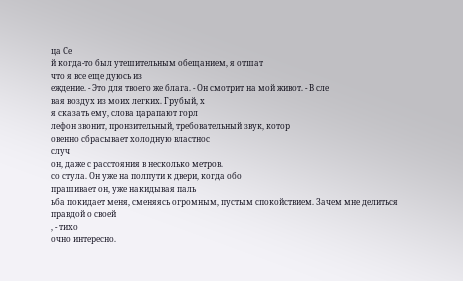ца Се
й когда-то был утешительным обещанием, я отшат
что я все еще дуюсь из
еждение. - Это для твоего же блага. - Он смотрит на мой живот. - В сле
вая воздух из моих легких. Грубый, х
я сказать ему, слова царапают горл
лефон звонит, пронзительный, требовательный звук, котор
овенно сбрасывает холодную властнос
случ
он, даже с расстояния в несколько метров.
со стула. Он уже на полпути к двери, когда обо
прашивает он, уже накидывая паль
ьба покидает меня, сменяясь огромным, пустым спокойствием. Зачем мне делиться правдой о своей
, - тихо
очно интересно.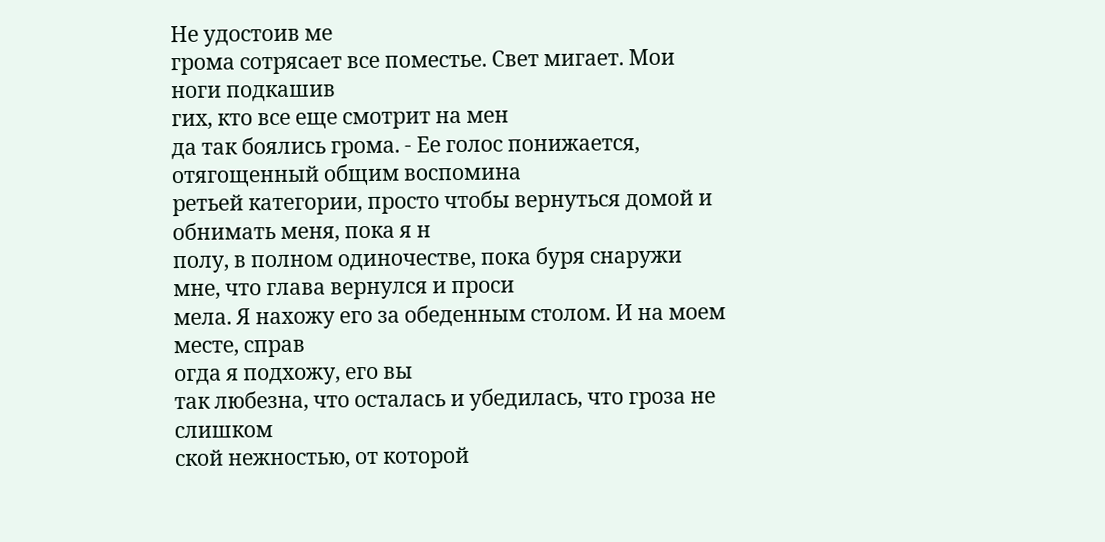Не удостоив ме
грома сотрясает все поместье. Свет мигает. Мои ноги подкашив
гих, кто все еще смотрит на мен
да так боялись грома. - Ее голос понижается, отягощенный общим воспомина
ретьей категории, просто чтобы вернуться домой и обнимать меня, пока я н
полу, в полном одиночестве, пока буря снаружи
мне, что глава вернулся и проси
мела. Я нахожу его за обеденным столом. И на моем месте, справ
огда я подхожу, его вы
так любезна, что осталась и убедилась, что гроза не слишком
ской нежностью, от которой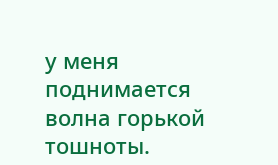у меня поднимается волна горькой тошноты.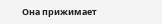Она прижимает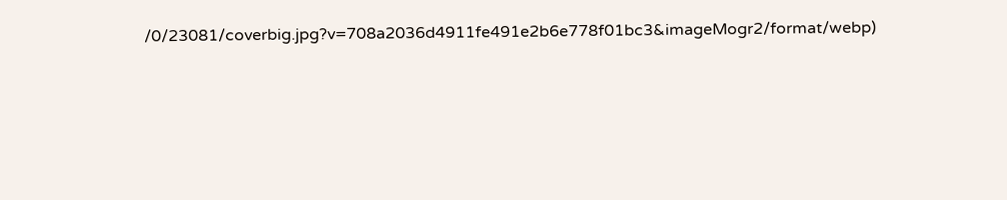/0/23081/coverbig.jpg?v=708a2036d4911fe491e2b6e778f01bc3&imageMogr2/format/webp)